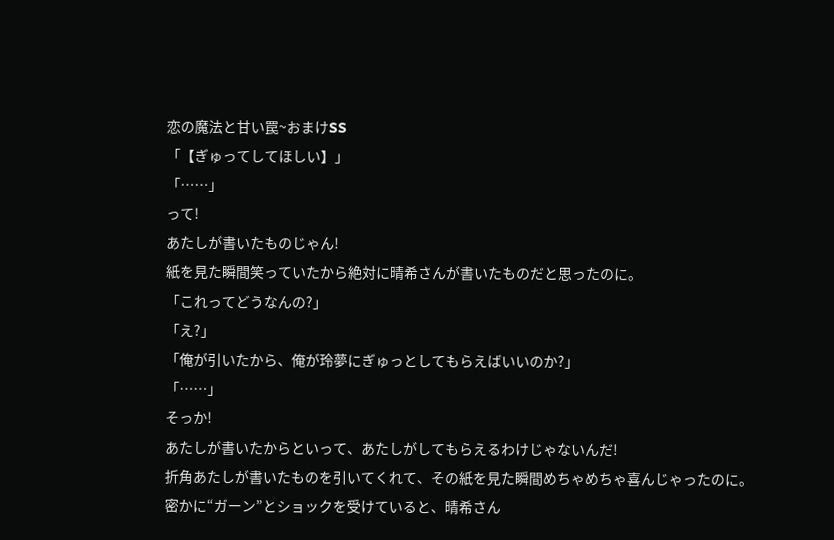恋の魔法と甘い罠~おまけSS
「【ぎゅってしてほしい】」
「……」
って!
あたしが書いたものじゃん!
紙を見た瞬間笑っていたから絶対に晴希さんが書いたものだと思ったのに。
「これってどうなんの?」
「え?」
「俺が引いたから、俺が玲夢にぎゅっとしてもらえばいいのか?」
「……」
そっか!
あたしが書いたからといって、あたしがしてもらえるわけじゃないんだ!
折角あたしが書いたものを引いてくれて、その紙を見た瞬間めちゃめちゃ喜んじゃったのに。
密かに“ガーン”とショックを受けていると、晴希さん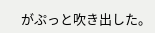がぷっと吹き出した。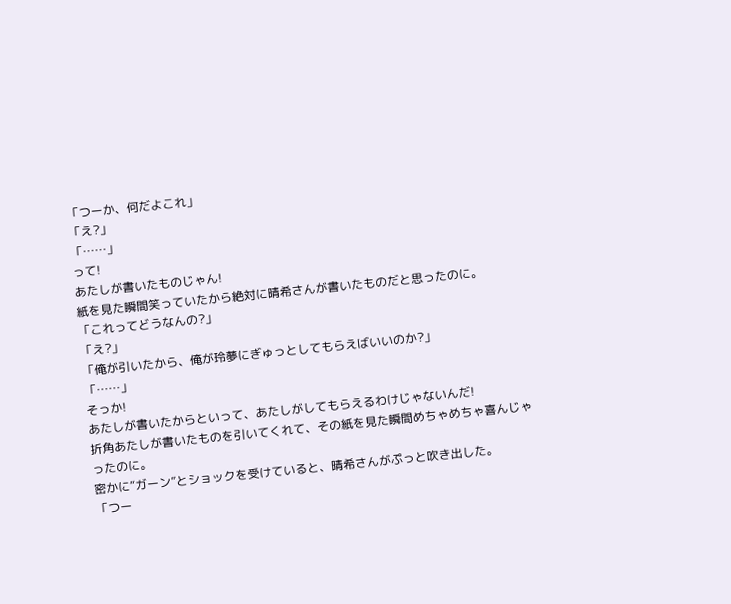「つーか、何だよこれ」
「え?」
「……」
って!
あたしが書いたものじゃん!
紙を見た瞬間笑っていたから絶対に晴希さんが書いたものだと思ったのに。
「これってどうなんの?」
「え?」
「俺が引いたから、俺が玲夢にぎゅっとしてもらえばいいのか?」
「……」
そっか!
あたしが書いたからといって、あたしがしてもらえるわけじゃないんだ!
折角あたしが書いたものを引いてくれて、その紙を見た瞬間めちゃめちゃ喜んじゃったのに。
密かに“ガーン”とショックを受けていると、晴希さんがぷっと吹き出した。
「つー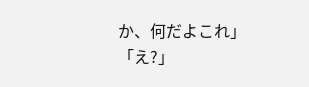か、何だよこれ」
「え?」